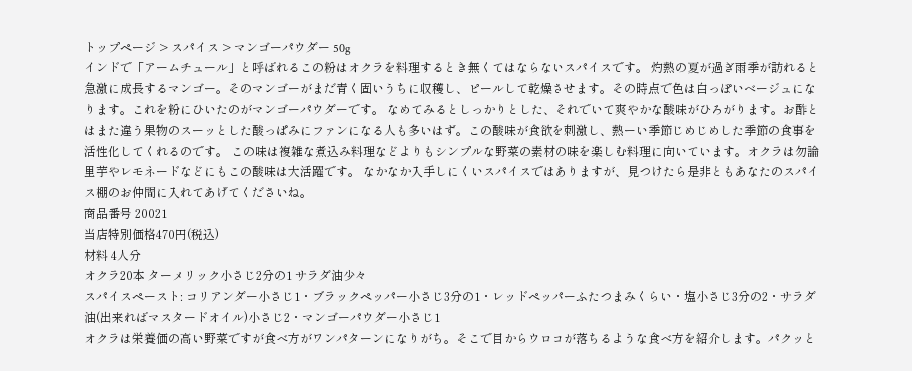トップページ > スパイス > マンゴーパウダー 50g
インドで「アームチュール」と呼ばれるこの粉はオクラを料理するとき無くてはならないスパイスです。 灼熱の夏が過ぎ雨季が訪れると急激に成長するマンゴー。そのマンゴーがまだ青く固いうちに収穫し、ピールして乾燥させます。その時点で色は白っぽいベージュになります。これを粉にひいたのがマンゴーパウダーです。 なめてみるとしっかりとした、それでいて爽やかな酸味がひろがります。お酢とはまた違う果物のスーッとした酸っぱみにファンになる人も多いはず。この酸味が食欲を刺激し、熱ーい季節じめじめした季節の食事を活性化してくれるのです。 この味は複雑な煮込み料理などよりもシンプルな野菜の素材の味を楽しむ料理に向いています。オクラは勿論里芋やレモネードなどにもこの酸味は大活躍です。 なかなか入手しにくいスパイスではありますが、見つけたら是非ともあなたのスパイス棚のお仲間に入れてあげてくださいね。
商品番号 20021
当店特別価格470円(税込)
材料 4人分
オクラ20本 ターメリック小さじ2分の1 サラダ油少々
スパイスペースト: コリアンダー小さじ1・ブラックペッパー小さじ3分の1・レッドペッパーふたつまみくらい・塩小さじ3分の2・サラダ油(出来ればマスタードオイル)小さじ2・マンゴーパウダー小さじ1
オクラは栄養価の高い野菜ですが食べ方がワンパターンになりがち。そこで目からウロコが落ちるような食べ方を紹介します。パクッと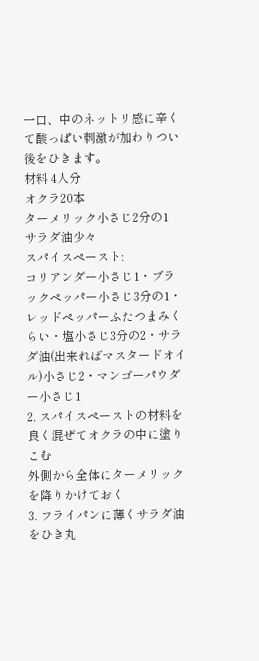一口、中のネットリ感に辛くて酸っぱい刺激が加わりつい後をひきます。
材料 4人分
オクラ20本
ターメリック小さじ2分の1
サラダ油少々
スパイスペースト:
コリアンダー小さじ1・ブラックペッパー小さじ3分の1・レッドペッパーふたつまみくらい・塩小さじ3分の2・サラダ油(出来ればマスタードオイル)小さじ2・マンゴーパウダー小さじ1
2. スパイスペーストの材料を良く混ぜてオクラの中に塗りこむ
外側から全体にターメリックを降りかけておく
3. フライパンに薄くサラダ油をひき丸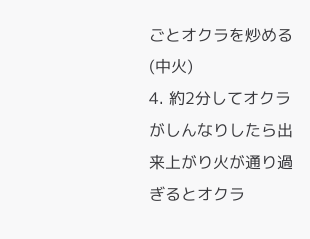ごとオクラを炒める(中火)
4. 約2分してオクラがしんなりしたら出来上がり火が通り過ぎるとオクラ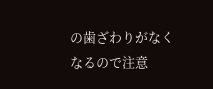の歯ざわりがなくなるので注意